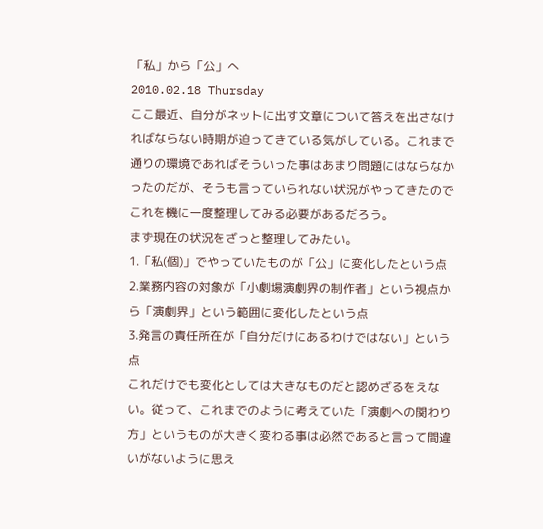「私」から「公」へ
2010.02.18 Thursday
ここ最近、自分がネットに出す文章について答えを出さなければならない時期が迫ってきている気がしている。これまで通りの環境であればそういった事はあまり問題にはならなかったのだが、そうも言っていられない状況がやってきたのでこれを機に一度整理してみる必要があるだろう。
まず現在の状況をざっと整理してみたい。
1.「私(個)」でやっていたものが「公」に変化したという点
2.業務内容の対象が「小劇場演劇界の制作者」という視点から「演劇界」という範囲に変化したという点
3.発言の責任所在が「自分だけにあるわけではない」という点
これだけでも変化としては大きなものだと認めざるをえない。従って、これまでのように考えていた「演劇への関わり方」というものが大きく変わる事は必然であると言って間違いがないように思え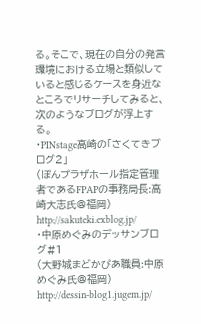る。そこで、現在の自分の発言環境における立場と類似していると感じるケースを身近なところでリサーチしてみると、次のようなブログが浮上する。
・PINstage高崎の「さくてきブログ2」
(ぽんプラザホール指定管理者であるFPAPの事務局長:高崎大志氏@福岡)
http://sakuteki.exblog.jp/
・中原めぐみのデッサンブログ#1
(大野城まどかぴあ職員:中原めぐみ氏@福岡)
http://dessin-blog1.jugem.jp/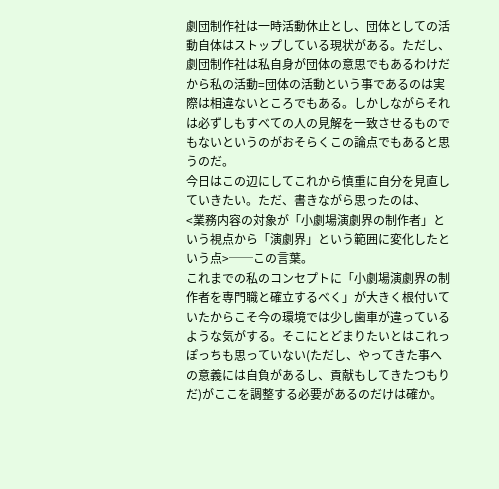劇団制作社は一時活動休止とし、団体としての活動自体はストップしている現状がある。ただし、劇団制作社は私自身が団体の意思でもあるわけだから私の活動=団体の活動という事であるのは実際は相違ないところでもある。しかしながらそれは必ずしもすべての人の見解を一致させるものでもないというのがおそらくこの論点でもあると思うのだ。
今日はこの辺にしてこれから慎重に自分を見直していきたい。ただ、書きながら思ったのは、
<業務内容の対象が「小劇場演劇界の制作者」という視点から「演劇界」という範囲に変化したという点>──この言葉。
これまでの私のコンセプトに「小劇場演劇界の制作者を専門職と確立するべく」が大きく根付いていたからこそ今の環境では少し歯車が違っているような気がする。そこにとどまりたいとはこれっぽっちも思っていない(ただし、やってきた事への意義には自負があるし、貢献もしてきたつもりだ)がここを調整する必要があるのだけは確か。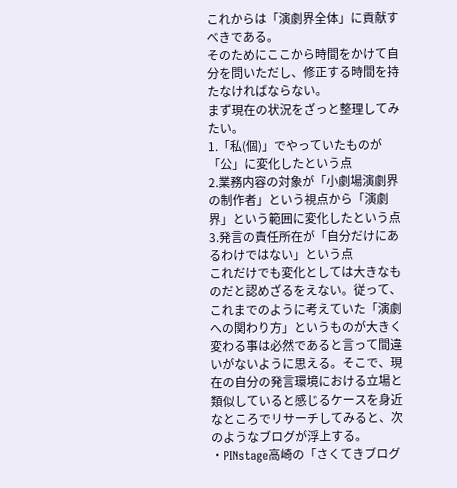これからは「演劇界全体」に貢献すべきである。
そのためにここから時間をかけて自分を問いただし、修正する時間を持たなければならない。
まず現在の状況をざっと整理してみたい。
1.「私(個)」でやっていたものが「公」に変化したという点
2.業務内容の対象が「小劇場演劇界の制作者」という視点から「演劇界」という範囲に変化したという点
3.発言の責任所在が「自分だけにあるわけではない」という点
これだけでも変化としては大きなものだと認めざるをえない。従って、これまでのように考えていた「演劇への関わり方」というものが大きく変わる事は必然であると言って間違いがないように思える。そこで、現在の自分の発言環境における立場と類似していると感じるケースを身近なところでリサーチしてみると、次のようなブログが浮上する。
・PINstage高崎の「さくてきブログ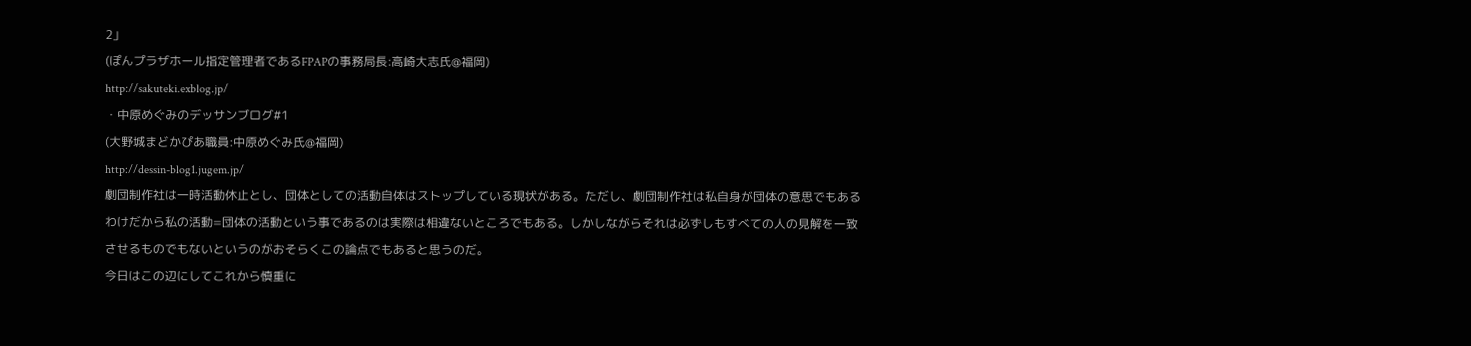2」
(ぽんプラザホール指定管理者であるFPAPの事務局長:高崎大志氏@福岡)
http://sakuteki.exblog.jp/
・中原めぐみのデッサンブログ#1
(大野城まどかぴあ職員:中原めぐみ氏@福岡)
http://dessin-blog1.jugem.jp/
劇団制作社は一時活動休止とし、団体としての活動自体はストップしている現状がある。ただし、劇団制作社は私自身が団体の意思でもあるわけだから私の活動=団体の活動という事であるのは実際は相違ないところでもある。しかしながらそれは必ずしもすべての人の見解を一致させるものでもないというのがおそらくこの論点でもあると思うのだ。
今日はこの辺にしてこれから慎重に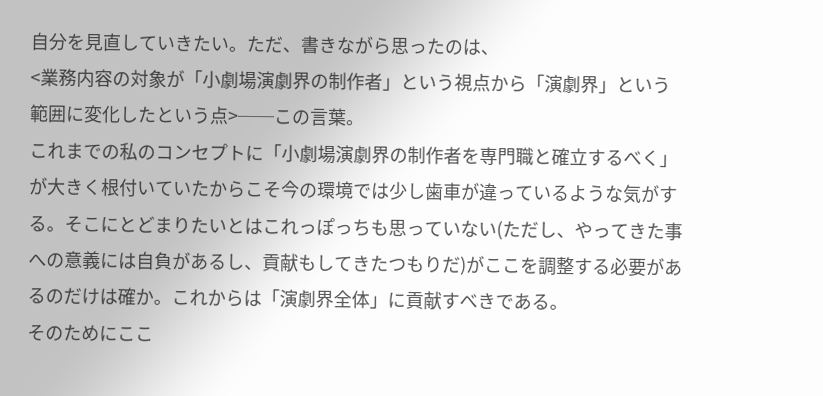自分を見直していきたい。ただ、書きながら思ったのは、
<業務内容の対象が「小劇場演劇界の制作者」という視点から「演劇界」という範囲に変化したという点>──この言葉。
これまでの私のコンセプトに「小劇場演劇界の制作者を専門職と確立するべく」が大きく根付いていたからこそ今の環境では少し歯車が違っているような気がする。そこにとどまりたいとはこれっぽっちも思っていない(ただし、やってきた事への意義には自負があるし、貢献もしてきたつもりだ)がここを調整する必要があるのだけは確か。これからは「演劇界全体」に貢献すべきである。
そのためにここ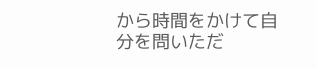から時間をかけて自分を問いただ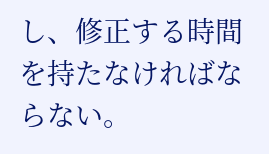し、修正する時間を持たなければならない。